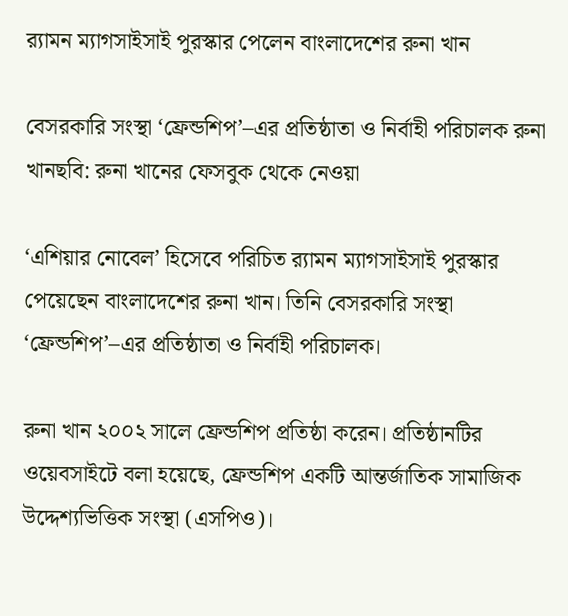র‍্যামন ম্যাগসাইসাই পুরস্কার পেলেন বাংলাদেশের রুনা খান

বেসরকারি সংস্থা ‘ফ্রেন্ডশিপ’–এর প্রতিষ্ঠাতা ও নির্বাহী পরিচালক রুনা খানছবি: রুনা খানের ফেসবুক থেকে নেওয়া

‘এশিয়ার নোবেল’ হিসেবে পরিচিত র‍্যামন ম্যাগসাইসাই পুরস্কার পেয়েছেন বাংলাদেশের রুনা খান। তিনি বেসরকারি সংস্থা ‘ফ্রেন্ডশিপ’–এর প্রতিষ্ঠাতা ও নির্বাহী পরিচালক।

রুনা খান ২০০২ সালে ফ্রেন্ডশিপ প্রতিষ্ঠা করেন। প্রতিষ্ঠানটির ওয়েবসাইটে বলা হয়েছে, ফ্রেন্ডশিপ একটি আন্তর্জাতিক সামাজিক উদ্দেশ্যভিত্তিক সংস্থা (এসপিও)।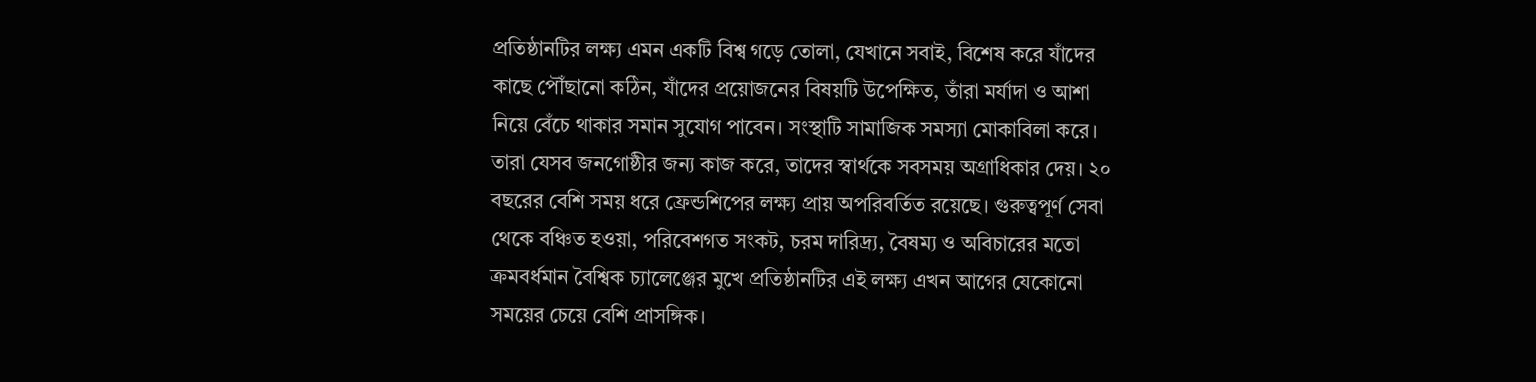প্রতিষ্ঠানটির লক্ষ্য এমন একটি বিশ্ব গড়ে তোলা, যেখানে সবাই, বিশেষ করে যাঁদের কাছে পৌঁছানো কঠিন, যাঁদের প্রয়োজনের বিষয়টি উপেক্ষিত, তাঁরা মর্যাদা ও আশা নিয়ে বেঁচে থাকার সমান সুযোগ পাবেন। সংস্থাটি সামাজিক সমস্যা মোকাবিলা করে। তারা যেসব জনগোষ্ঠীর জন্য কাজ করে, তাদের স্বার্থকে সবসময় অগ্রাধিকার দেয়। ২০ বছরের বেশি সময় ধরে ফ্রেন্ডশিপের লক্ষ্য প্রায় অপরিবর্তিত রয়েছে। গুরুত্বপূর্ণ সেবা থেকে বঞ্চিত হওয়া, পরিবেশগত সংকট, চরম দারিদ্র্য, বৈষম্য ও অবিচারের মতো ক্রমবর্ধমান বৈশ্বিক চ্যালেঞ্জের মুখে প্রতিষ্ঠানটির এই লক্ষ্য এখন আগের যেকোনো সময়ের চেয়ে বেশি প্রাসঙ্গিক।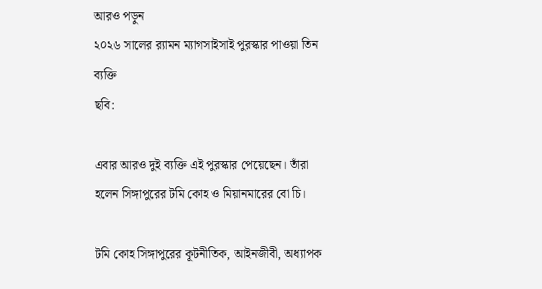আরও পড়ুন
২০২৬ সালের র‍্যামন ম্যাগসাইসাই পুরস্কার পাওয়া তিন ব্যক্তি
ছবি:

এবার আরও দুই ব্যক্তি এই পুরস্কার পেয়েছেন। তাঁরা হলেন সিঙ্গাপুরের টমি কোহ ও মিয়ানমারের বো চি।

টমি কোহ সিঙ্গাপুরের কূটনীতিক, আইনজীবী, অধ্যাপক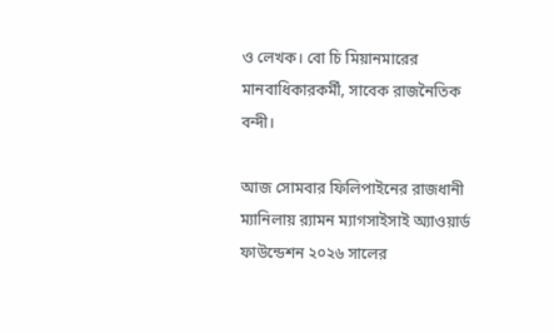ও লেখক। বো চি মিয়ানমারের মানবাধিকারকর্মী, সাবেক রাজনৈতিক বন্দী।

আজ সোমবার ফিলিপাইনের রাজধানী ম্যানিলায় র‍্যামন ম্যাগসাইসাই অ্যাওয়ার্ড ফাউন্ডেশন ২০২৬ সালের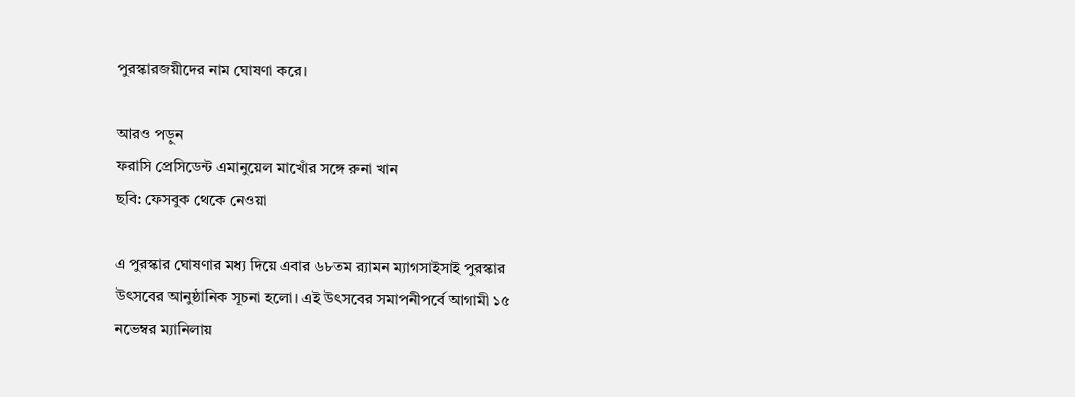পুরস্কারজয়ীদের নাম ঘোষণা করে।

আরও পড়ুন
ফরাসি প্রেসিডেন্ট এমানুয়েল মাখোঁর সঙ্গে রুনা খান
ছবি: ফেসবুক থেকে নেওয়া

এ পুরস্কার ঘোষণার মধ্য দিয়ে এবার ৬৮তম র‍্যামন ম্যাগসাইসাই পুরস্কার উৎসবের আনুষ্ঠানিক সূচনা হলো। এই উৎসবের সমাপনীপর্বে আগামী ১৫ নভেম্বর ম্যানিলায়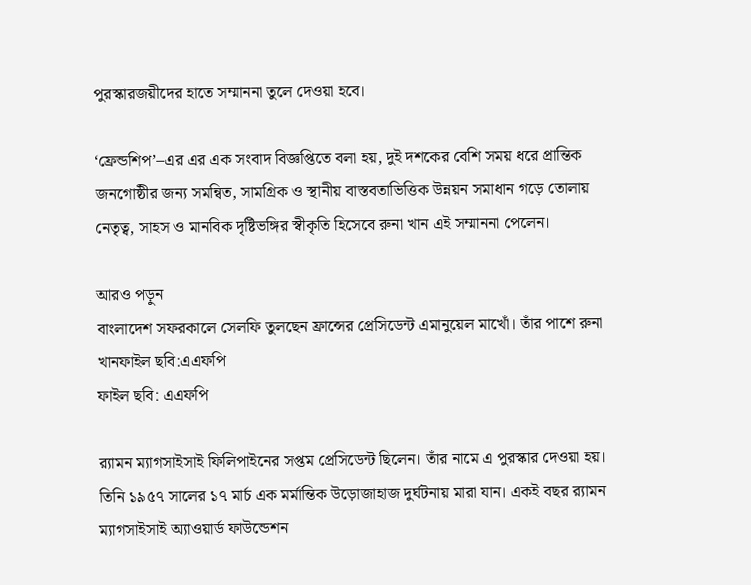পুরস্কারজয়ীদের হাতে সম্মাননা তুলে দেওয়া হবে।

‘ফ্রেন্ডশিপ’–এর এর এক সংবাদ বিজ্ঞপ্তিতে বলা হয়, দুই দশকের বেশি সময় ধরে প্রান্তিক জনগোষ্ঠীর জন্য সমন্বিত, সামগ্রিক ও স্থানীয় বাস্তবতাভিত্তিক উন্নয়ন সমাধান গড়ে তোলায় নেতৃত্ব, সাহস ও মানবিক দৃষ্টিভঙ্গির স্বীকৃতি হিসেবে রুনা খান এই সম্মাননা পেলেন।

আরও পড়ুন
বাংলাদেশ সফরকালে সেলফি তুলছেন ফ্রান্সের প্রেসিডেন্ট এমানুয়েল মাখোঁ। তাঁর পাশে রুনা খানফাইল ছবি:এএফপি
ফাইল ছবি: এএফপি

র‍্যামন ম্যাগসাইসাই ফিলিপাইনের সপ্তম প্রেসিডেন্ট ছিলেন। তাঁর নামে এ পুরস্কার দেওয়া হয়। তিনি ১৯৫৭ সালের ১৭ মার্চ এক মর্মান্তিক উড়োজাহাজ দুর্ঘটনায় মারা যান। একই বছর র‍্যামন ম্যাগসাইসাই অ্যাওয়ার্ড ফাউন্ডেশন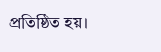প্রতিষ্ঠিত হয়।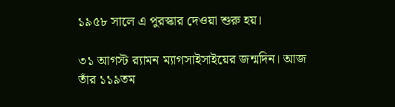১৯৫৮ সালে এ পুরস্কার দেওয়া শুরু হয়।

৩১ আগস্ট র‍্যামন ম্যাগসাইসাইয়ের জন্মদিন। আজ তাঁর ১১৯তম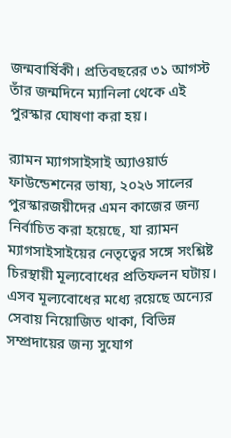জন্মবার্ষিকী। প্রতিবছরের ৩১ আগস্ট তাঁর জন্মদিনে ম্যানিলা থেকে এই পুরস্কার ঘোষণা করা হয়।

র‍্যামন ম্যাগসাইসাই অ্যাওয়ার্ড ফাউন্ডেশনের ভাষ্য, ২০২৬ সালের পুরস্কারজয়ীদের এমন কাজের জন্য নির্বাচিত করা হয়েছে, যা র‍্যামন ম্যাগসাইসাইয়ের নেতৃত্বের সঙ্গে সংশ্লিষ্ট চিরস্থায়ী মূল্যবোধের প্রতিফলন ঘটায়। এসব মূল্যবোধের মধ্যে রয়েছে অন্যের সেবায় নিয়োজিত থাকা, বিভিন্ন সম্প্রদায়ের জন্য সুযোগ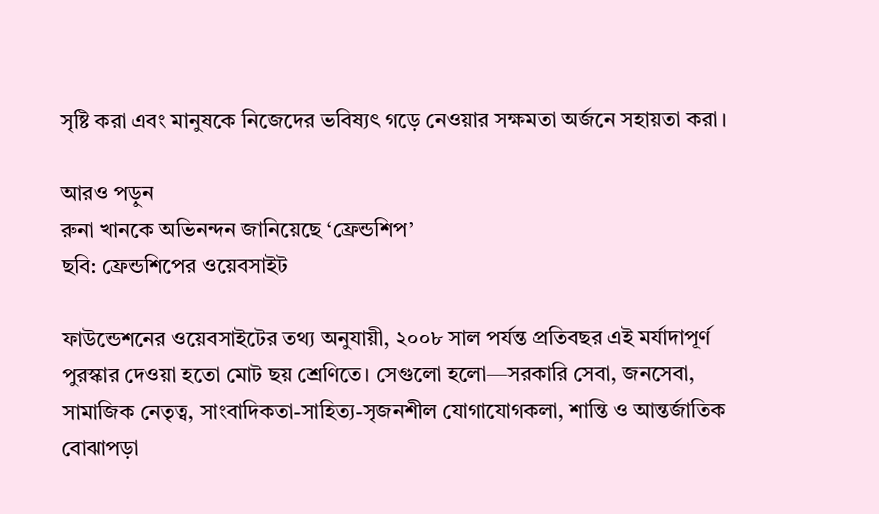সৃষ্টি করা এবং মানুষকে নিজেদের ভবিষ্যৎ গড়ে নেওয়ার সক্ষমতা অর্জনে সহায়তা করা।

আরও পড়ুন
রুনা খানকে অভিনন্দন জানিয়েছে ‘ফ্রেন্ডশিপ’
ছবি: ফ্রেন্ডশিপের ওয়েবসাইট

ফাউন্ডেশনের ওয়েবসাইটের তথ্য অনুযায়ী, ২০০৮ সাল পর্যন্ত প্রতিবছর এই মর্যাদাপূর্ণ পুরস্কার দেওয়া হতো মোট ছয় শ্রেণিতে। সেগুলো হলো—সরকারি সেবা, জনসেবা, সামাজিক নেতৃত্ব, সাংবাদিকতা-সাহিত্য-সৃজনশীল যোগাযোগকলা, শান্তি ও আন্তর্জাতিক বোঝাপড়া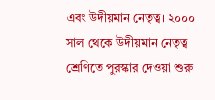এবং উদীয়মান নেতৃত্ব। ২০০০ সাল থেকে উদীয়মান নেতৃত্ব শ্রেণিতে পুরস্কার দেওয়া শুরু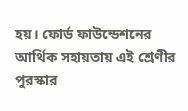হয়। ফোর্ড ফাউন্ডেশনের আর্থিক সহায়তায় এই শ্রেণীর পুরস্কার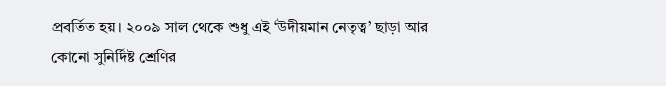প্রবর্তিত হয়। ২০০৯ সাল থেকে শুধু এই ‘উদীয়মান নেতৃত্ব’ ছাড়া আর কোনো সুনির্দিষ্ট শ্রেণির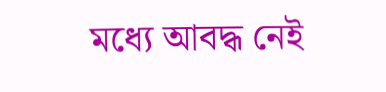মধ্যে আবদ্ধ নেই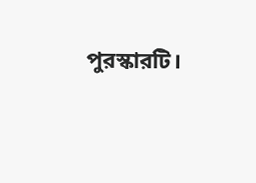পুরস্কারটি।